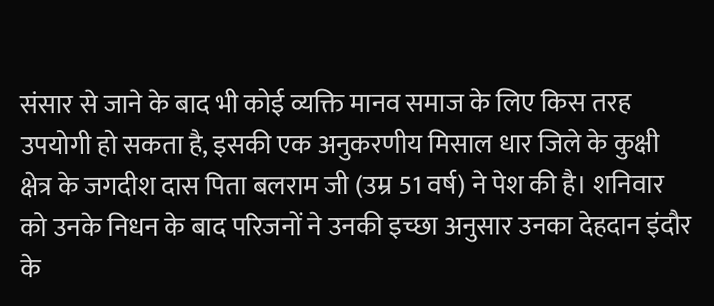संसार से जाने के बाद भी कोई व्यक्ति मानव समाज के लिए किस तरह उपयोगी हो सकता है, इसकी एक अनुकरणीय मिसाल धार जिले के कुक्षी क्षेत्र के जगदीश दास पिता बलराम जी (उम्र 51 वर्ष) ने पेश की है। शनिवार को उनके निधन के बाद परिजनों ने उनकी इच्छा अनुसार उनका देहदान इंदौर के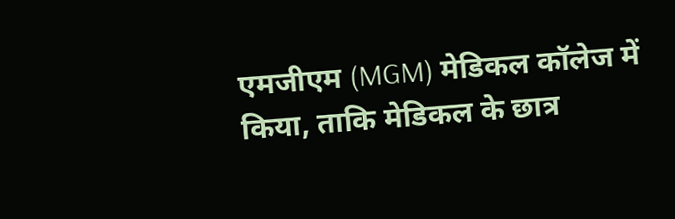एमजीएम (MGM) मेडिकल कॉलेज में किया, ताकि मेडिकल के छात्र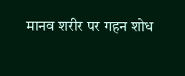मानव शरीर पर गहन शोध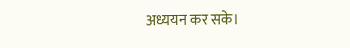अध्ययन कर सके।